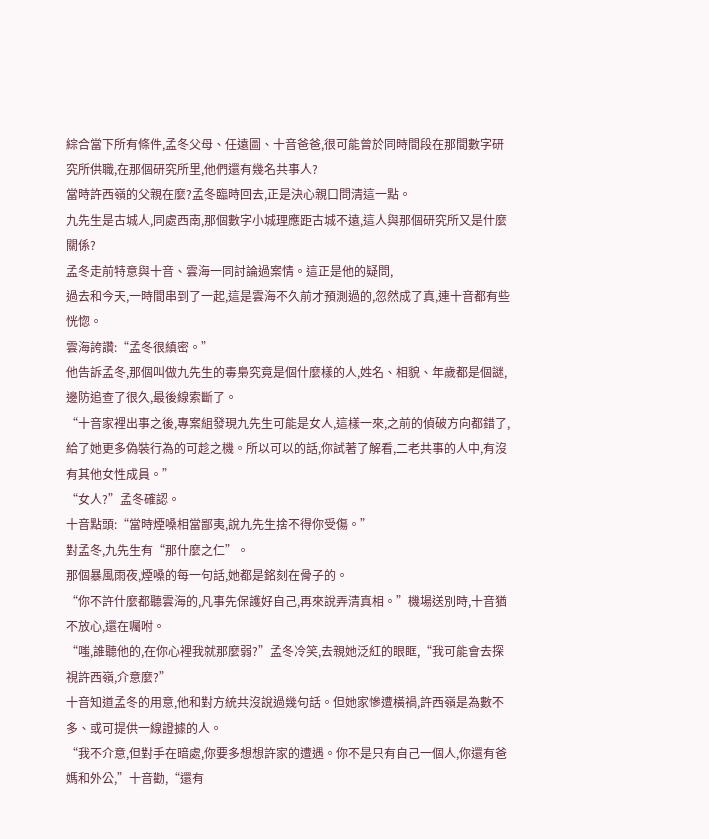綜合當下所有條件,孟冬父母、任遠圖、十音爸爸,很可能曾於同時間段在那間數字研究所供職,在那個研究所里,他們還有幾名共事人?
當時許西嶺的父親在麼?孟冬臨時回去,正是決心親口問清這一點。
九先生是古城人,同處西南,那個數字小城理應距古城不遠,這人與那個研究所又是什麼關係?
孟冬走前特意與十音、雲海一同討論過案情。這正是他的疑問,
過去和今天,一時間串到了一起,這是雲海不久前才預測過的,忽然成了真,連十音都有些恍惚。
雲海誇讚:“孟冬很縝密。”
他告訴孟冬,那個叫做九先生的毒梟究竟是個什麼樣的人,姓名、相貌、年歲都是個謎,邊防追查了很久,最後線索斷了。
“十音家裡出事之後,專案組發現九先生可能是女人,這樣一來,之前的偵破方向都錯了,給了她更多偽裝行為的可趁之機。所以可以的話,你試著了解看,二老共事的人中,有沒有其他女性成員。”
“女人?”孟冬確認。
十音點頭:“當時煙嗓相當鄙夷,說九先生捨不得你受傷。”
對孟冬,九先生有“那什麼之仁”。
那個暴風雨夜,煙嗓的每一句話,她都是銘刻在骨子的。
“你不許什麼都聽雲海的,凡事先保護好自己,再來說弄清真相。”機場送別時,十音猶不放心,還在囑咐。
“嗤,誰聽他的,在你心裡我就那麼弱?”孟冬冷笑,去親她泛紅的眼眶,“我可能會去探視許西嶺,介意麼?”
十音知道孟冬的用意,他和對方統共沒說過幾句話。但她家慘遭橫禍,許西嶺是為數不多、或可提供一線證據的人。
“我不介意,但對手在暗處,你要多想想許家的遭遇。你不是只有自己一個人,你還有爸媽和外公,”十音勸,“還有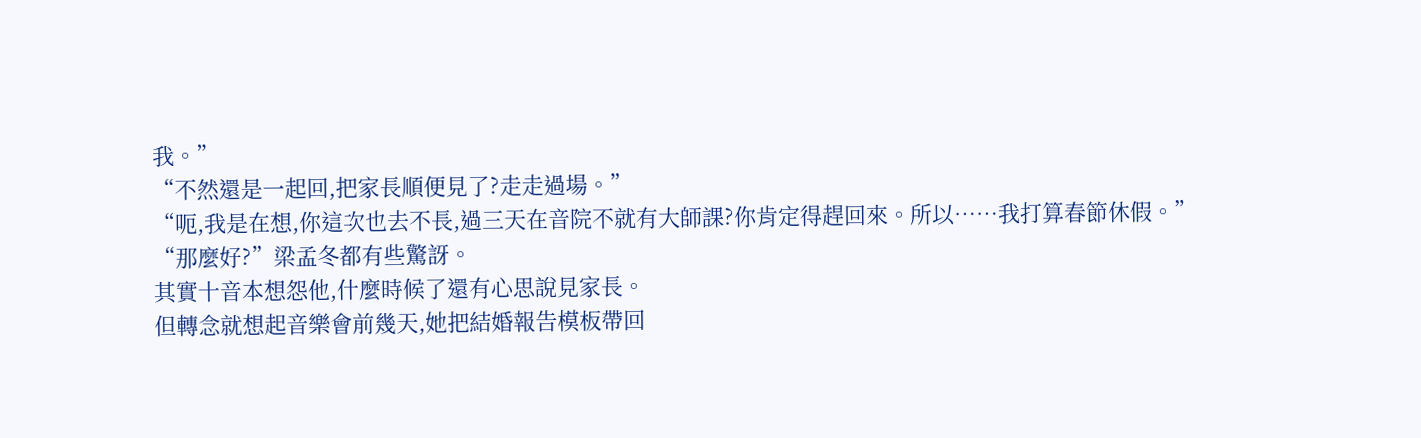我。”
“不然還是一起回,把家長順便見了?走走過場。”
“呃,我是在想,你這次也去不長,過三天在音院不就有大師課?你肯定得趕回來。所以……我打算春節休假。”
“那麼好?”梁孟冬都有些驚訝。
其實十音本想怨他,什麼時候了還有心思說見家長。
但轉念就想起音樂會前幾天,她把結婚報告模板帶回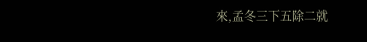來,孟冬三下五除二就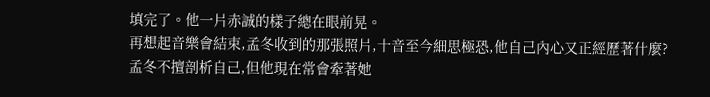填完了。他一片赤誠的樣子總在眼前晃。
再想起音樂會結束,孟冬收到的那張照片,十音至今細思極恐,他自己內心又正經歷著什麼?
孟冬不擅剖析自己,但他現在常會牽著她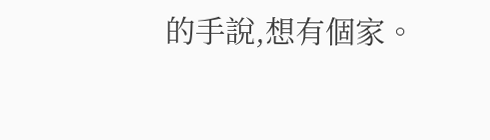的手說,想有個家。